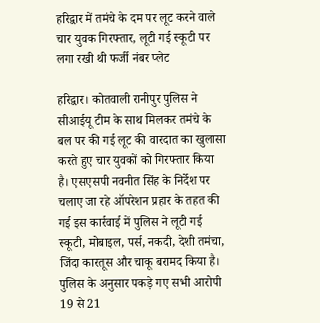हरिद्वार में तमंचे के दम पर लूट करने वाले चार युवक गिरफ्तार, लूटी गई स्कूटी पर लगा रखी थी फर्जी नंबर प्लेट

हरिद्वार। कोतवाली रानीपुर पुलिस ने सीआईयू टीम के साथ मिलकर तमंचे के बल पर की गई लूट की वारदात का खुलासा करते हुए चार युवकों को गिरफ्तार किया है। एसएसपी नवनीत सिंह के निर्देश पर चलाए जा रहे ऑपरेशन प्रहार के तहत की गई इस कार्रवाई में पुलिस ने लूटी गई स्कूटी, मोबाइल, पर्स, नकदी, देशी तमंचा, जिंदा कारतूस और चाकू बरामद किया है। पुलिस के अनुसार पकड़े गए सभी आरोपी 19 से 21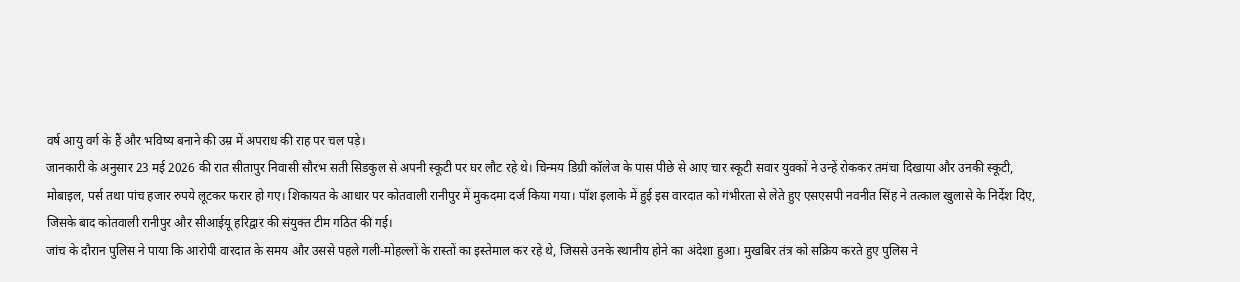वर्ष आयु वर्ग के हैं और भविष्य बनाने की उम्र में अपराध की राह पर चल पड़े।
जानकारी के अनुसार 23 मई 2026 की रात सीतापुर निवासी सौरभ सती सिडकुल से अपनी स्कूटी पर घर लौट रहे थे। चिन्मय डिग्री कॉलेज के पास पीछे से आए चार स्कूटी सवार युवकों ने उन्हें रोककर तमंचा दिखाया और उनकी स्कूटी, मोबाइल, पर्स तथा पांच हजार रुपये लूटकर फरार हो गए। शिकायत के आधार पर कोतवाली रानीपुर में मुकदमा दर्ज किया गया। पॉश इलाके में हुई इस वारदात को गंभीरता से लेते हुए एसएसपी नवनीत सिंह ने तत्काल खुलासे के निर्देश दिए, जिसके बाद कोतवाली रानीपुर और सीआईयू हरिद्वार की संयुक्त टीम गठित की गई।
जांच के दौरान पुलिस ने पाया कि आरोपी वारदात के समय और उससे पहले गली-मोहल्लों के रास्तों का इस्तेमाल कर रहे थे, जिससे उनके स्थानीय होने का अंदेशा हुआ। मुखबिर तंत्र को सक्रिय करते हुए पुलिस ने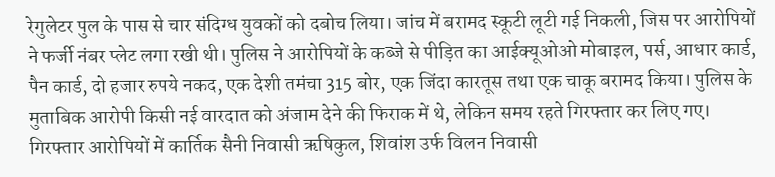रेगुलेटर पुल के पास से चार संदिग्ध युवकों को दबोच लिया। जांच में बरामद स्कूटी लूटी गई निकली, जिस पर आरोपियों ने फर्जी नंबर प्लेट लगा रखी थी। पुलिस ने आरोपियों के कब्जे से पीड़ित का आईक्यूओओ मोबाइल, पर्स, आधार कार्ड, पैन कार्ड, दो हजार रुपये नकद, एक देशी तमंचा 315 बोर, एक जिंदा कारतूस तथा एक चाकू बरामद किया। पुलिस के मुताबिक आरोपी किसी नई वारदात को अंजाम देने की फिराक में थे, लेकिन समय रहते गिरफ्तार कर लिए गए।
गिरफ्तार आरोपियों में कार्तिक सैनी निवासी ऋषिकुल, शिवांश उर्फ विलन निवासी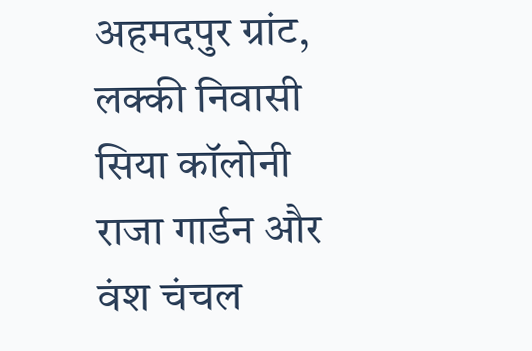अहमदपुर ग्रांट, लक्की निवासी सिया कॉलोनी राजा गार्डन और वंश चंचल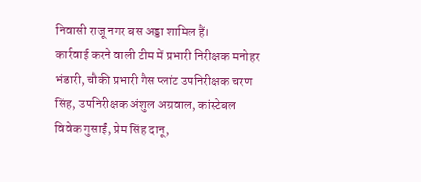निवासी राजू नगर बस अड्डा शामिल हैं।
कार्रवाई करने वाली टीम में प्रभारी निरीक्षक मनोहर भंडारी, चौकी प्रभारी गैस प्लांट उपनिरीक्षक चरण सिंह, उपनिरीक्षक अंशुल अग्रवाल, कांस्टेबल विवेक गुसाईं, प्रेम सिंह दानू,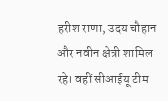हरीश राणा, उदय चौहान और नवीन क्षेत्री शामिल रहे। वहीं सीआईयू टीम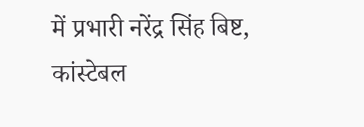में प्रभारी नरेंद्र सिंह बिष्ट, कांस्टेबल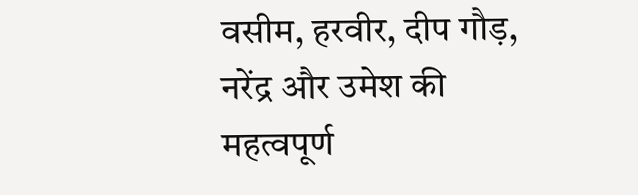वसीम, हरवीर, दीप गौड़, नरेंद्र और उमेश की महत्वपूर्ण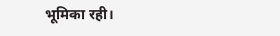भूमिका रही।